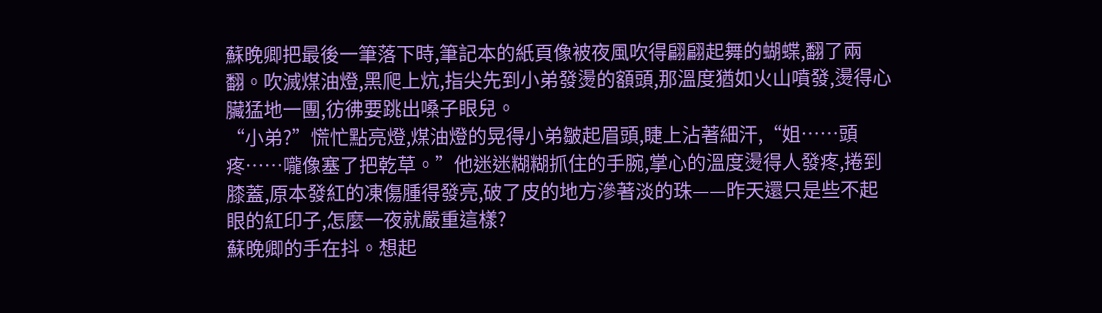蘇晚卿把最後一筆落下時,筆記本的紙頁像被夜風吹得翩翩起舞的蝴蝶,翻了兩翻。吹滅煤油燈,黑爬上炕,指尖先到小弟發燙的額頭,那溫度猶如火山噴發,燙得心臟猛地一團,彷彿要跳出嗓子眼兒。
“小弟?”慌忙點亮燈,煤油燈的晃得小弟皺起眉頭,睫上沾著細汗,“姐……頭疼……嚨像塞了把乾草。”他迷迷糊糊抓住的手腕,掌心的溫度燙得人發疼,捲到膝蓋,原本發紅的凍傷腫得發亮,破了皮的地方滲著淡的珠——昨天還只是些不起眼的紅印子,怎麼一夜就嚴重這樣?
蘇晚卿的手在抖。想起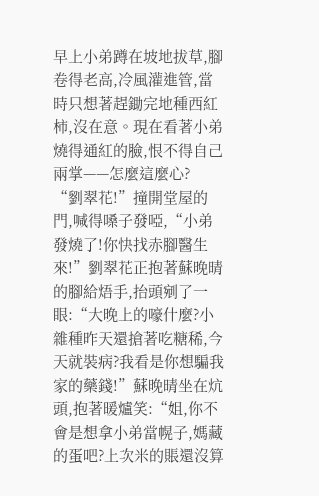早上小弟蹲在坡地拔草,腳卷得老高,冷風灌進管,當時只想著趕鋤完地種西紅柿,沒在意。現在看著小弟燒得通紅的臉,恨不得自己兩掌——怎麼這麼心?
“劉翠花!”撞開堂屋的門,喊得嗓子發啞,“小弟發燒了!你快找赤腳醫生來!”劉翠花正抱著蘇晚晴的腳給焐手,抬頭剜了一眼:“大晚上的嚎什麼?小雜種昨天還搶著吃糖稀,今天就裝病?我看是你想騙我家的藥錢!”蘇晚晴坐在炕頭,抱著暖爐笑:“姐,你不會是想拿小弟當幌子,媽藏的蛋吧?上次米的賬還沒算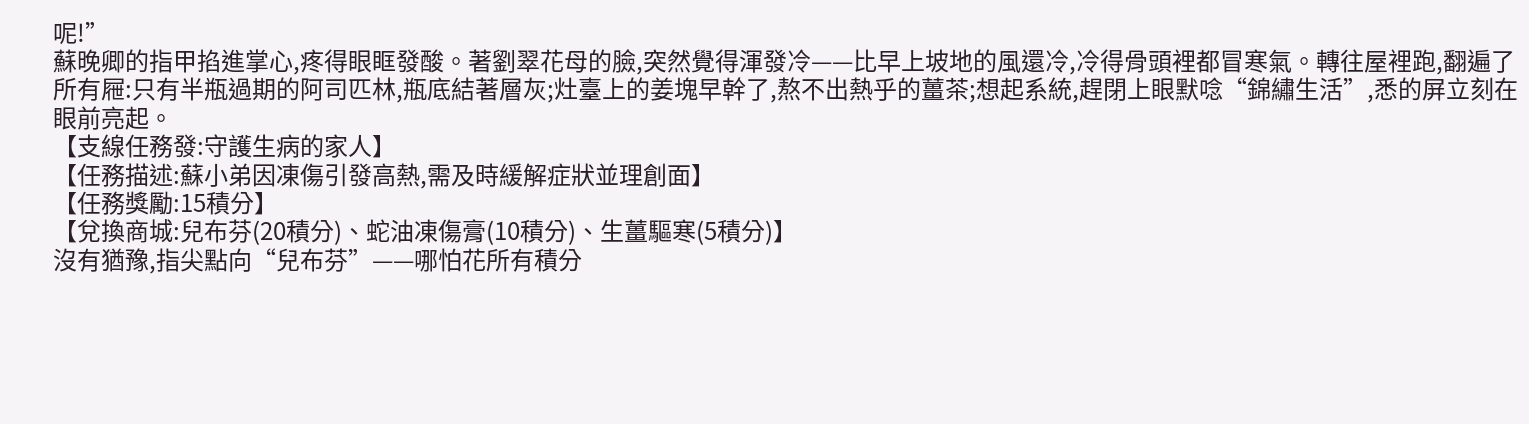呢!”
蘇晚卿的指甲掐進掌心,疼得眼眶發酸。著劉翠花母的臉,突然覺得渾發冷——比早上坡地的風還冷,冷得骨頭裡都冒寒氣。轉往屋裡跑,翻遍了所有屜:只有半瓶過期的阿司匹林,瓶底結著層灰;灶臺上的姜塊早幹了,熬不出熱乎的薑茶;想起系統,趕閉上眼默唸“錦繡生活”,悉的屏立刻在眼前亮起。
【支線任務發:守護生病的家人】
【任務描述:蘇小弟因凍傷引發高熱,需及時緩解症狀並理創面】
【任務獎勵:15積分】
【兌換商城:兒布芬(20積分)、蛇油凍傷膏(10積分)、生薑驅寒(5積分)】
沒有猶豫,指尖點向“兒布芬”——哪怕花所有積分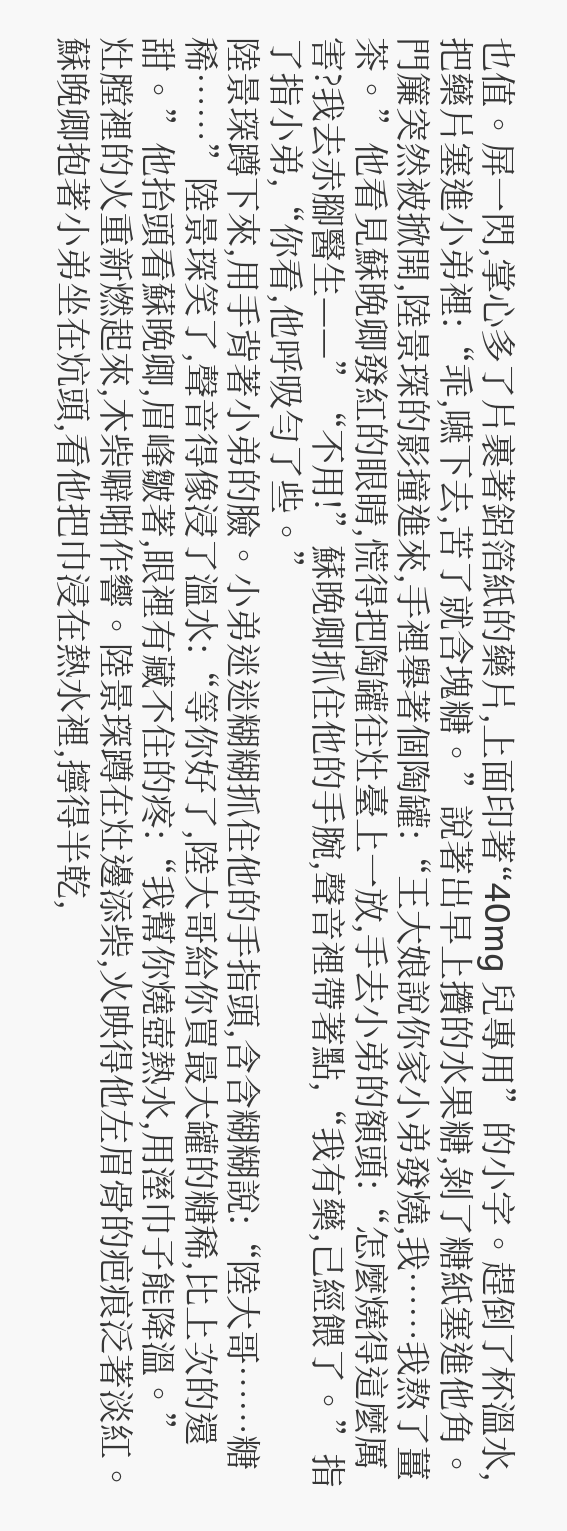也值。屏一閃,掌心多了片裹著鋁箔紙的藥片,上面印著“40mg 兒專用”的小字。趕倒了杯溫水,把藥片塞進小弟裡:“乖,嚥下去,苦了就含塊糖。”說著出早上攢的水果糖,剝了糖紙塞進他角。
門簾突然被掀開,陸景琛的影撞進來,手裡舉著個陶罐:“王大娘說你家小弟發燒,我……我熬了薑茶。”他看見蘇晚卿發紅的眼睛,慌得把陶罐往灶臺上一放,手去小弟的額頭:“怎麼燒得這麼厲害?我去赤腳醫生——”“不用!”蘇晚卿抓住他的手腕,聲音裡帶著點,“我有藥,己經餵了。”指了指小弟,“你看,他呼吸勻了些。”
陸景琛蹲下來,用手背著小弟的臉。小弟迷迷糊糊抓住他的手指頭,含含糊糊說:“陸大哥……糖稀……”陸景琛笑了,聲音得像浸了溫水:“等你好了,陸大哥給你買最大罐的糖稀,比上次的還甜。”他抬頭看蘇晚卿,眉峰皺著,眼裡有藏不住的疼:“我幫你燒壺熱水,用溼巾子能降溫。”
灶膛裡的火重新燃起來,木柴噼啪作響。陸景琛蹲在灶邊添柴,火映得他左眉骨的疤痕泛著淡紅。蘇晚卿抱著小弟坐在炕頭,看他把巾浸在熱水裡,擰得半乾,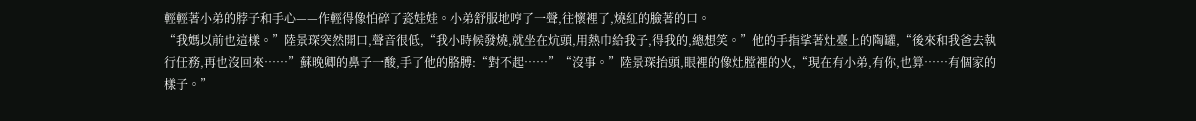輕輕著小弟的脖子和手心——作輕得像怕碎了瓷娃娃。小弟舒服地哼了一聲,往懷裡了,燒紅的臉著的口。
“我媽以前也這樣。”陸景琛突然開口,聲音很低,“我小時候發燒,就坐在炕頭,用熱巾給我子,得我的,總想笑。”他的手指挲著灶臺上的陶罐,“後來和我爸去執行任務,再也沒回來……”蘇晚卿的鼻子一酸,手了他的胳膊:“對不起……”“沒事。”陸景琛抬頭,眼裡的像灶膛裡的火,“現在有小弟,有你,也算……有個家的樣子。”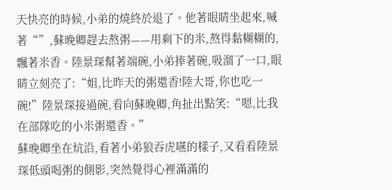天快亮的時候,小弟的燒終於退了。他著眼睛坐起來,喊著“”,蘇晚卿趕去熬粥——用剩下的米,熬得黏糊糊的,飄著米香。陸景琛幫著端碗,小弟捧著碗,吸溜了一口,眼睛立刻亮了:“姐,比昨天的粥還香!陸大哥,你也吃一碗!”陸景琛接過碗,看向蘇晚卿,角扯出點笑:“嗯,比我在部隊吃的小米粥還香。”
蘇晚卿坐在炕沿,看著小弟狼吞虎嚥的樣子,又看看陸景琛低頭喝粥的側影,突然覺得心裡滿滿的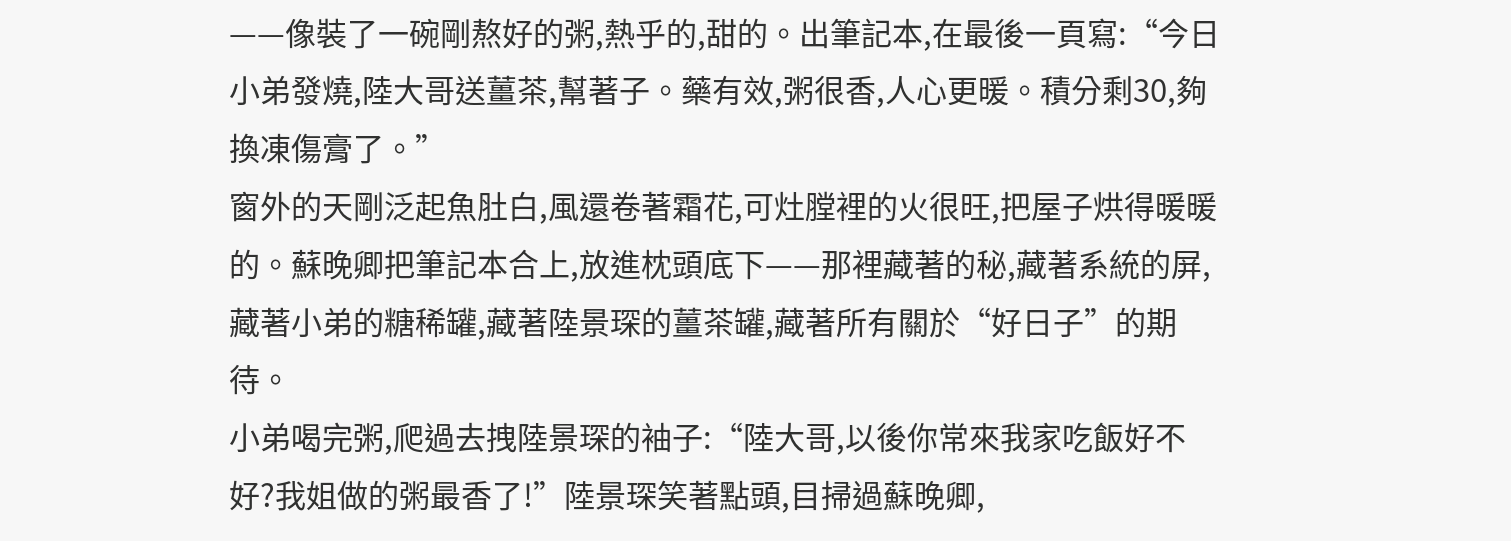——像裝了一碗剛熬好的粥,熱乎的,甜的。出筆記本,在最後一頁寫:“今日小弟發燒,陸大哥送薑茶,幫著子。藥有效,粥很香,人心更暖。積分剩30,夠換凍傷膏了。”
窗外的天剛泛起魚肚白,風還卷著霜花,可灶膛裡的火很旺,把屋子烘得暖暖的。蘇晚卿把筆記本合上,放進枕頭底下——那裡藏著的秘,藏著系統的屏,藏著小弟的糖稀罐,藏著陸景琛的薑茶罐,藏著所有關於“好日子”的期待。
小弟喝完粥,爬過去拽陸景琛的袖子:“陸大哥,以後你常來我家吃飯好不好?我姐做的粥最香了!”陸景琛笑著點頭,目掃過蘇晚卿,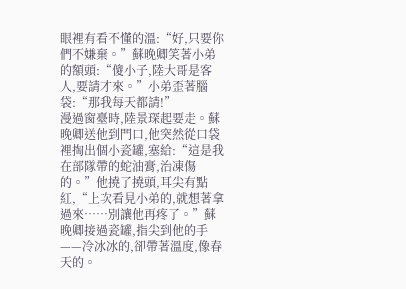眼裡有看不懂的溫:“好,只要你們不嫌棄。”蘇晚卿笑著小弟的額頭:“傻小子,陸大哥是客人,要請才來。”小弟歪著腦袋:“那我每天都請!”
漫過窗臺時,陸景琛起要走。蘇晚卿送他到門口,他突然從口袋裡掏出個小瓷罐,塞給:“這是我在部隊帶的蛇油膏,治凍傷的。”他撓了撓頭,耳尖有點紅,“上次看見小弟的,就想著拿過來……別讓他再疼了。”蘇晚卿接過瓷罐,指尖到他的手——冷冰冰的,卻帶著溫度,像春天的。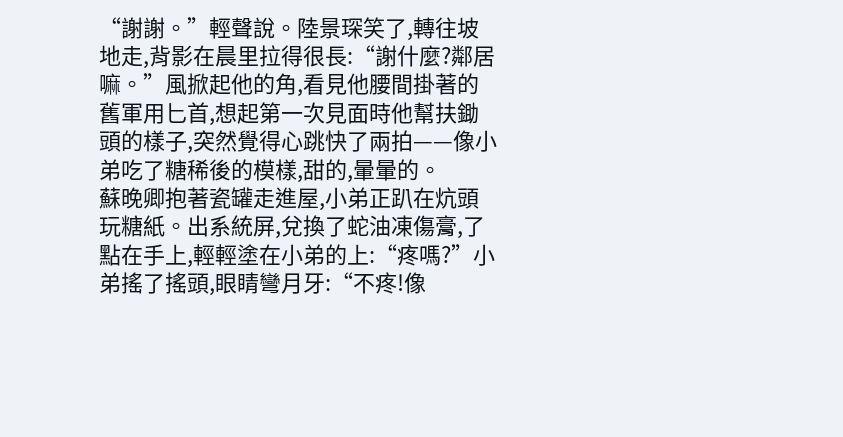“謝謝。”輕聲說。陸景琛笑了,轉往坡地走,背影在晨里拉得很長:“謝什麼?鄰居嘛。”風掀起他的角,看見他腰間掛著的舊軍用匕首,想起第一次見面時他幫扶鋤頭的樣子,突然覺得心跳快了兩拍——像小弟吃了糖稀後的模樣,甜的,暈暈的。
蘇晚卿抱著瓷罐走進屋,小弟正趴在炕頭玩糖紙。出系統屏,兌換了蛇油凍傷膏,了點在手上,輕輕塗在小弟的上:“疼嗎?”小弟搖了搖頭,眼睛彎月牙:“不疼!像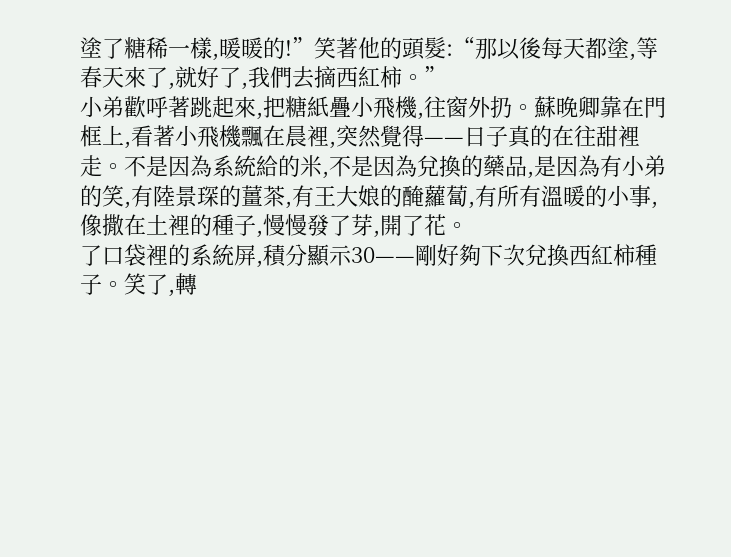塗了糖稀一樣,暖暖的!”笑著他的頭髮:“那以後每天都塗,等春天來了,就好了,我們去摘西紅柿。”
小弟歡呼著跳起來,把糖紙疊小飛機,往窗外扔。蘇晚卿靠在門框上,看著小飛機飄在晨裡,突然覺得——日子真的在往甜裡走。不是因為系統給的米,不是因為兌換的藥品,是因為有小弟的笑,有陸景琛的薑茶,有王大娘的醃蘿蔔,有所有溫暖的小事,像撒在土裡的種子,慢慢發了芽,開了花。
了口袋裡的系統屏,積分顯示30——剛好夠下次兌換西紅柿種子。笑了,轉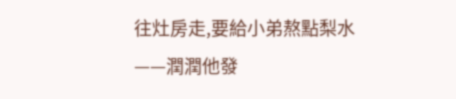往灶房走,要給小弟熬點梨水——潤潤他發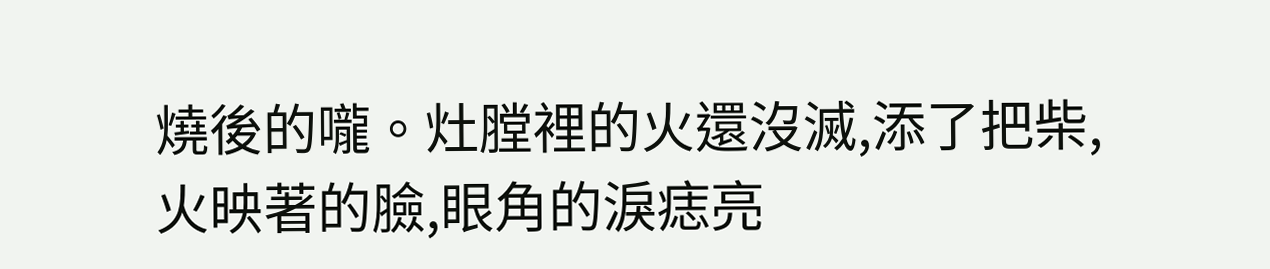燒後的嚨。灶膛裡的火還沒滅,添了把柴,火映著的臉,眼角的淚痣亮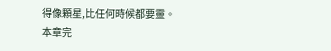得像顆星,比任何時候都要靈。
本章完